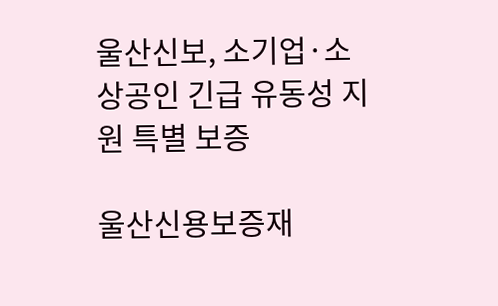울산신보, 소기업·소상공인 긴급 유동성 지원 특별 보증

울산신용보증재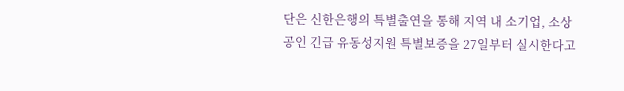단은 신한은행의 특별출연을 통해 지역 내 소기업, 소상공인 긴급 유동성지원 특별보증을 27일부터 실시한다고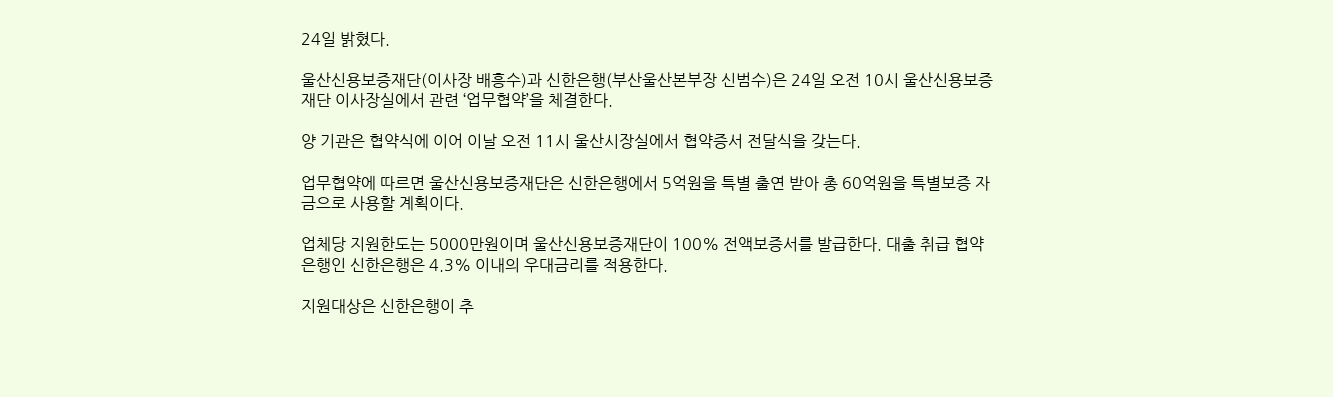24일 밝혔다.

울산신용보증재단(이사장 배흥수)과 신한은행(부산울산본부장 신범수)은 24일 오전 10시 울산신용보증재단 이사장실에서 관련 ‘업무협약’을 체결한다.

양 기관은 협약식에 이어 이날 오전 11시 울산시장실에서 협약증서 전달식을 갖는다.

업무협약에 따르면 울산신용보증재단은 신한은행에서 5억원을 특별 출연 받아 총 60억원을 특별보증 자금으로 사용할 계획이다.

업체당 지원한도는 5000만원이며 울산신용보증재단이 100% 전액보증서를 발급한다. 대출 취급 협약은행인 신한은행은 4.3% 이내의 우대금리를 적용한다.

지원대상은 신한은행이 추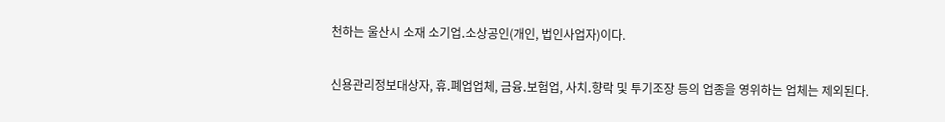천하는 울산시 소재 소기업․소상공인(개인, 법인사업자)이다.

신용관리정보대상자, 휴․폐업업체, 금융․보험업, 사치․향락 및 투기조장 등의 업종을 영위하는 업체는 제외된다.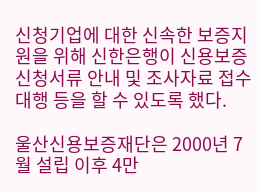신청기업에 대한 신속한 보증지원을 위해 신한은행이 신용보증 신청서류 안내 및 조사자료 접수 대행 등을 할 수 있도록 했다.

울산신용보증재단은 2000년 7월 설립 이후 4만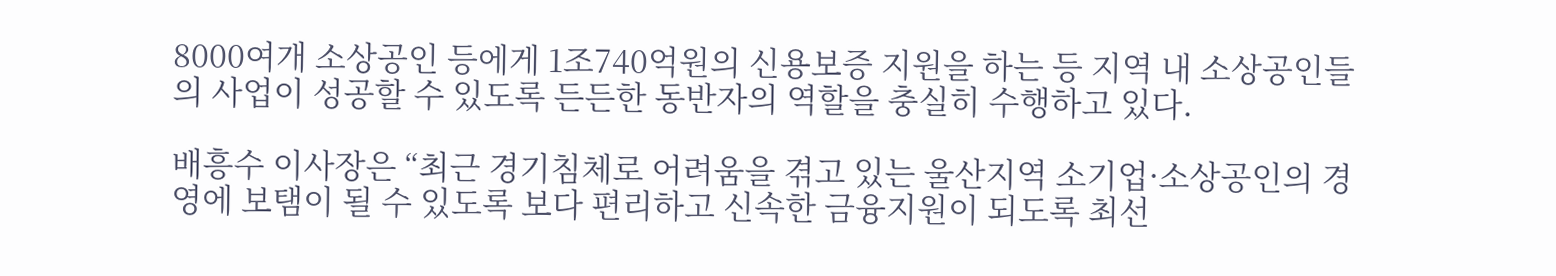8000여개 소상공인 등에게 1조740억원의 신용보증 지원을 하는 등 지역 내 소상공인들의 사업이 성공할 수 있도록 든든한 동반자의 역할을 충실히 수행하고 있다.

배흥수 이사장은 “최근 경기침체로 어려움을 겪고 있는 울산지역 소기업·소상공인의 경영에 보탬이 될 수 있도록 보다 편리하고 신속한 금융지원이 되도록 최선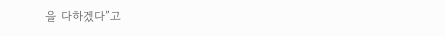을 다하겠다”고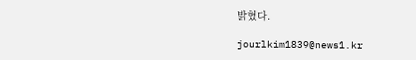밝혔다.

jourlkim1839@news1.kr